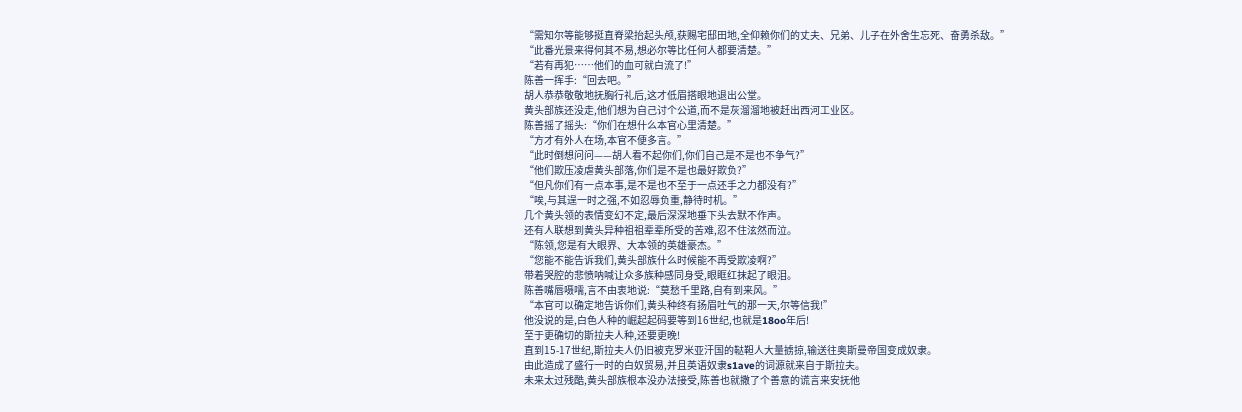“需知尔等能够挺直脊梁抬起头颅,获赐宅邸田地,全仰赖你们的丈夫、兄弟、儿子在外舍生忘死、奋勇杀敌。”
“此番光景来得何其不易,想必尔等比任何人都要清楚。”
“若有再犯……他们的血可就白流了!”
陈善一挥手:“回去吧。”
胡人恭恭敬敬地抚胸行礼后,这才低眉搭眼地退出公堂。
黄头部族还没走,他们想为自己讨个公道,而不是灰溜溜地被赶出西河工业区。
陈善摇了摇头:“你们在想什么本官心里清楚。”
“方才有外人在场,本官不便多言。”
“此时倒想问问——胡人看不起你们,你们自己是不是也不争气?”
“他们欺压凌虐黄头部落,你们是不是也最好欺负?”
“但凡你们有一点本事,是不是也不至于一点还手之力都没有?”
“唉,与其逞一时之强,不如忍辱负重,静待时机。”
几个黄头领的表情变幻不定,最后深深地垂下头去默不作声。
还有人联想到黄头异种祖祖辈辈所受的苦难,忍不住泫然而泣。
“陈领,您是有大眼界、大本领的英雄豪杰。”
“您能不能告诉我们,黄头部族什么时候能不再受欺凌啊?”
带着哭腔的悲愤呐喊让众多族种感同身受,眼眶红抹起了眼泪。
陈善嘴唇嗫嚅,言不由衷地说:“莫愁千里路,自有到来风。”
“本官可以确定地告诉你们,黄头种终有扬眉吐气的那一天,尔等信我!”
他没说的是,白色人种的崛起起码要等到16世纪,也就是18oo年后!
至于更确切的斯拉夫人种,还要更晚!
直到15-17世纪,斯拉夫人仍旧被克罗米亚汗国的鞑靼人大量掳掠,输送往奥斯曼帝国变成奴隶。
由此造成了盛行一时的白奴贸易,并且英语奴隶s1ave的词源就来自于斯拉夫。
未来太过残酷,黄头部族根本没办法接受,陈善也就撒了个善意的谎言来安抚他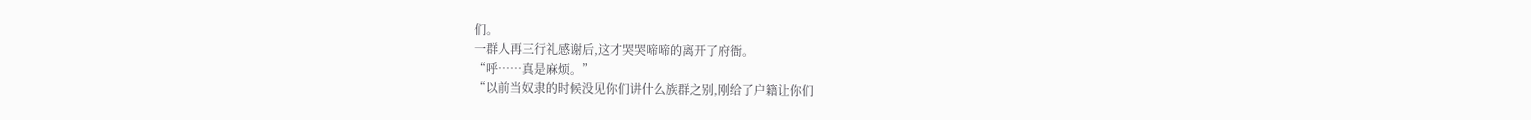们。
一群人再三行礼感谢后,这才哭哭啼啼的离开了府衙。
“呼……真是麻烦。”
“以前当奴隶的时候没见你们讲什么族群之别,刚给了户籍让你们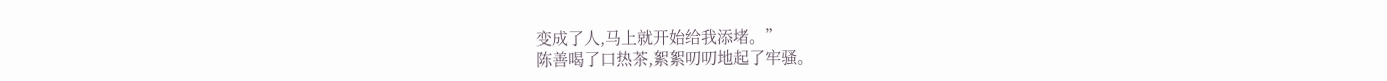变成了人,马上就开始给我添堵。”
陈善喝了口热茶,絮絮叨叨地起了牢骚。